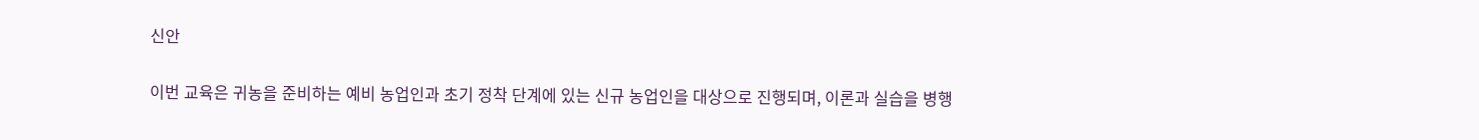신안

이번 교육은 귀농을 준비하는 예비 농업인과 초기 정착 단계에 있는 신규 농업인을 대상으로 진행되며, 이론과 실습을 병행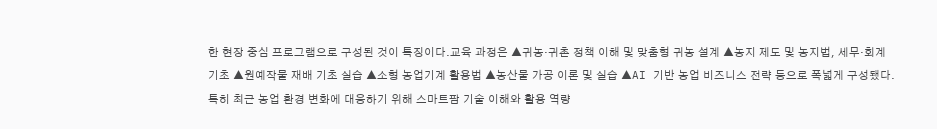한 현장 중심 프로그램으로 구성된 것이 특징이다.교육 과정은 ▲귀농·귀촌 정책 이해 및 맞춤형 귀농 설계 ▲농지 제도 및 농지법, 세무·회계 기초 ▲원예작물 재배 기초 실습 ▲소형 농업기계 활용법 ▲농산물 가공 이론 및 실습 ▲AI 기반 농업 비즈니스 전략 등으로 폭넓게 구성됐다.
특히 최근 농업 환경 변화에 대응하기 위해 스마트팜 기술 이해와 활용 역량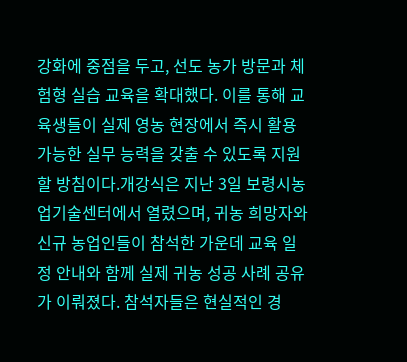강화에 중점을 두고, 선도 농가 방문과 체험형 실습 교육을 확대했다. 이를 통해 교육생들이 실제 영농 현장에서 즉시 활용 가능한 실무 능력을 갖출 수 있도록 지원할 방침이다.개강식은 지난 3일 보령시농업기술센터에서 열렸으며, 귀농 희망자와 신규 농업인들이 참석한 가운데 교육 일정 안내와 함께 실제 귀농 성공 사례 공유가 이뤄졌다. 참석자들은 현실적인 경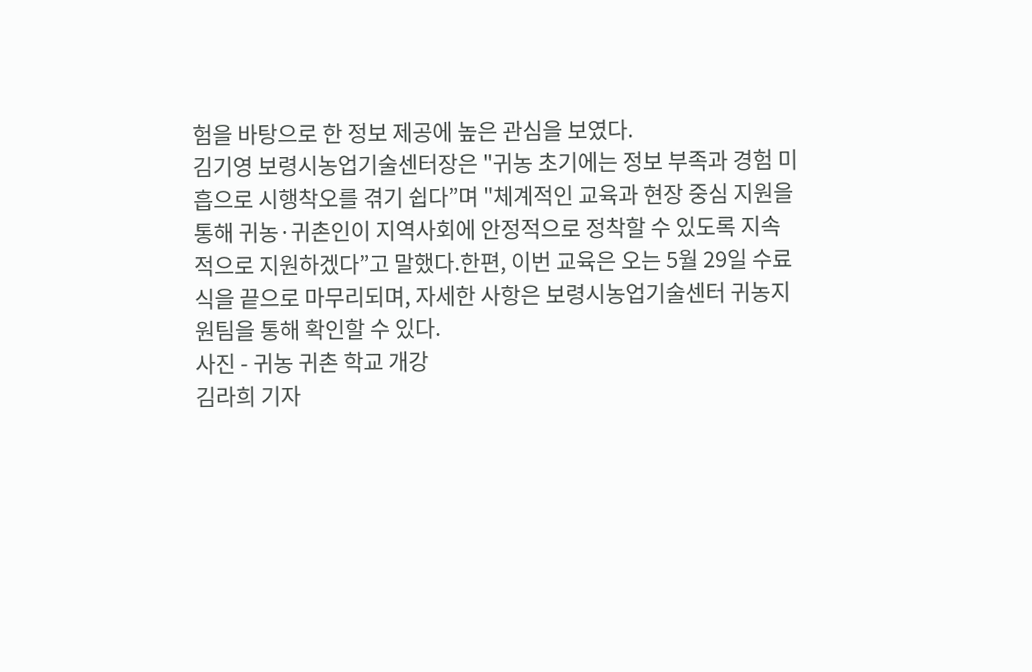험을 바탕으로 한 정보 제공에 높은 관심을 보였다.
김기영 보령시농업기술센터장은 "귀농 초기에는 정보 부족과 경험 미흡으로 시행착오를 겪기 쉽다”며 "체계적인 교육과 현장 중심 지원을 통해 귀농·귀촌인이 지역사회에 안정적으로 정착할 수 있도록 지속적으로 지원하겠다”고 말했다.한편, 이번 교육은 오는 5월 29일 수료식을 끝으로 마무리되며, 자세한 사항은 보령시농업기술센터 귀농지원팀을 통해 확인할 수 있다.
사진 - 귀농 귀촌 학교 개강
김라희 기자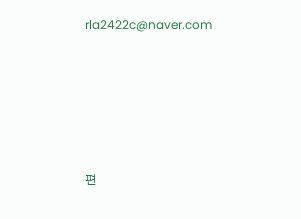rla2422c@naver.com






편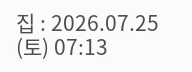집 : 2026.07.25 (토) 07:13